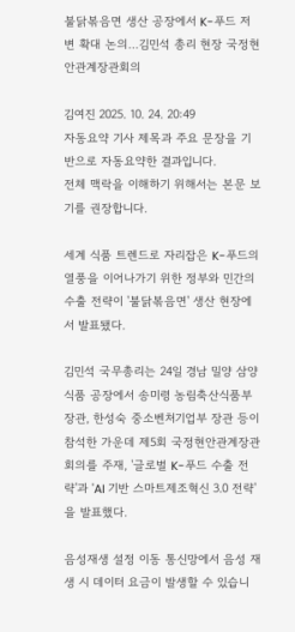불닭볶음면 생산 공장에서 K-푸드 저변 확대 논의…김민석 총리 현장 국정현안관계장관회의

김여진 2025. 10. 24. 20:49
자동요약 기사 제목과 주요 문장을 기반으로 자동요약한 결과입니다.
전체 맥락을 이해하기 위해서는 본문 보기를 권장합니다.

세계 식품 트렌드로 자리잡은 K-푸드의 열풍을 이어나가기 위한 정부와 민간의 수출 전략이 '불닭볶음면' 생산 현장에서 발표됐다.

김민석 국무총리는 24일 경남 밀양 삼양식품 공장에서 송미령 농림축산식품부 장관, 한성숙 중소벤처기업부 장관 등이 참석한 가운데 제5회 국정현안관계장관회의를 주재, '글로벌 K-푸드 수출 전략'과 'AI 기반 스마트제조혁신 3.0 전략'을 발표했다.

음성재생 설정 이동 통신망에서 음성 재생 시 데이터 요금이 발생할 수 있습니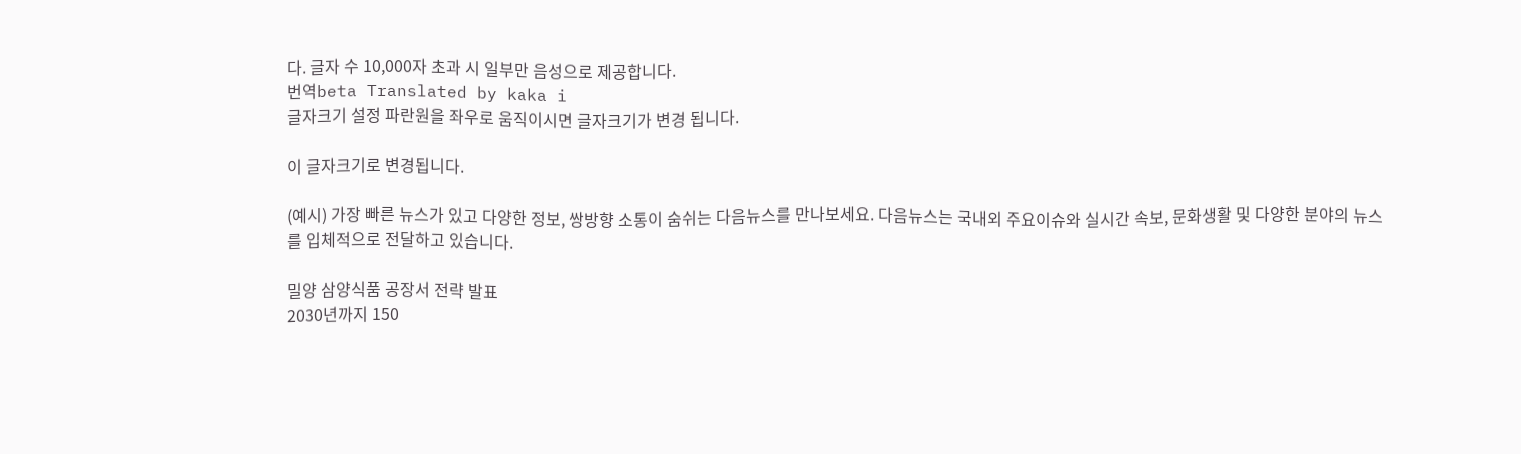다. 글자 수 10,000자 초과 시 일부만 음성으로 제공합니다.
번역beta Translated by kaka i
글자크기 설정 파란원을 좌우로 움직이시면 글자크기가 변경 됩니다.

이 글자크기로 변경됩니다.

(예시) 가장 빠른 뉴스가 있고 다양한 정보, 쌍방향 소통이 숨쉬는 다음뉴스를 만나보세요. 다음뉴스는 국내외 주요이슈와 실시간 속보, 문화생활 및 다양한 분야의 뉴스를 입체적으로 전달하고 있습니다.

밀양 삼양식품 공장서 전략 발표
2030년까지 150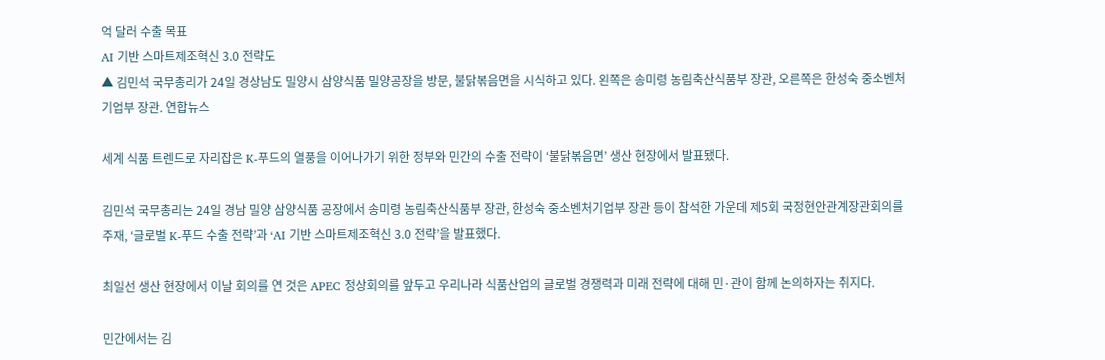억 달러 수출 목표
AI 기반 스마트제조혁신 3.0 전략도
▲ 김민석 국무총리가 24일 경상남도 밀양시 삼양식품 밀양공장을 방문, 불닭볶음면을 시식하고 있다. 왼쪽은 송미령 농림축산식품부 장관, 오른쪽은 한성숙 중소벤처기업부 장관. 연합뉴스

세계 식품 트렌드로 자리잡은 K-푸드의 열풍을 이어나가기 위한 정부와 민간의 수출 전략이 ‘불닭볶음면’ 생산 현장에서 발표됐다.

김민석 국무총리는 24일 경남 밀양 삼양식품 공장에서 송미령 농림축산식품부 장관, 한성숙 중소벤처기업부 장관 등이 참석한 가운데 제5회 국정현안관계장관회의를 주재, ‘글로벌 K-푸드 수출 전략’과 ‘AI 기반 스마트제조혁신 3.0 전략’을 발표했다.

최일선 생산 현장에서 이날 회의를 연 것은 APEC 정상회의를 앞두고 우리나라 식품산업의 글로벌 경쟁력과 미래 전략에 대해 민·관이 함께 논의하자는 취지다.

민간에서는 김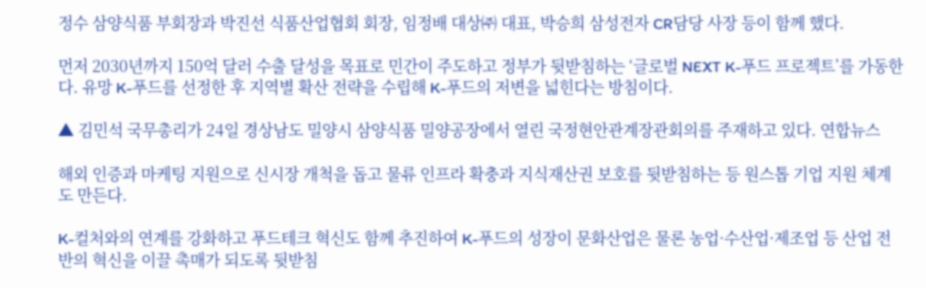정수 삼양식품 부회장과 박진선 식품산업협회 회장, 임정배 대상㈜ 대표, 박승희 삼성전자 CR담당 사장 등이 함께 했다.

먼저 2030년까지 150억 달러 수출 달성을 목표로 민간이 주도하고 정부가 뒷받침하는 ‘글로벌 NEXT K-푸드 프로젝트’를 가동한다. 유망 K-푸드를 선정한 후 지역별 확산 전략을 수립해 K-푸드의 저변을 넓힌다는 방침이다.

▲ 김민석 국무총리가 24일 경상남도 밀양시 삼양식품 밀양공장에서 열린 국정현안관계장관회의를 주재하고 있다. 연합뉴스

해외 인증과 마케팅 지원으로 신시장 개척을 돕고 물류 인프라 확충과 지식재산권 보호를 뒷받침하는 등 원스톱 기업 지원 체계도 만든다.

K-컬처와의 연계를 강화하고 푸드테크 혁신도 함께 추진하여 K-푸드의 성장이 문화산업은 물론 농업·수산업·제조업 등 산업 전반의 혁신을 이끌 촉매가 되도록 뒷받침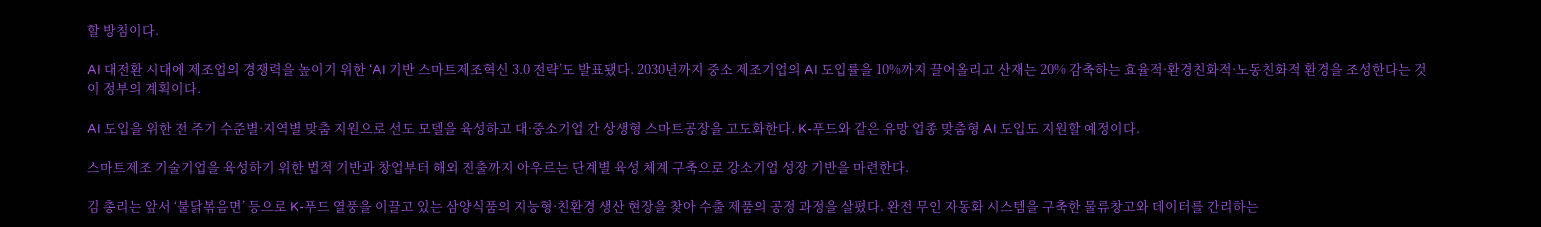할 방침이다.

AI 대전환 시대에 제조업의 경쟁력을 높이기 위한 ‘AI 기반 스마트제조혁신 3.0 전략’도 발표됐다. 2030년까지 중소 제조기업의 AI 도입률을 10%까지 끌어올리고 산재는 20% 감축하는 효율적·환경친화적·노동친화적 환경을 조성한다는 것이 정부의 계획이다.

AI 도입을 위한 전 주기 수준별·지역별 맞춤 지원으로 선도 모델을 육성하고 대·중소기업 간 상생형 스마트공장을 고도화한다. K-푸드와 같은 유망 업종 맞춤형 AI 도입도 지원할 예정이다.

스마트제조 기술기업을 육성하기 위한 법적 기반과 창업부터 해외 진출까지 아우르는 단계별 육성 체계 구축으로 강소기업 성장 기반을 마련한다.

김 총리는 앞서 ‘불닭볶음면’ 등으로 K-푸드 열풍을 이끌고 있는 삼양식품의 지능형·친환경 생산 현장을 찾아 수출 제품의 공정 과정을 살폈다. 완전 무인 자동화 시스템을 구축한 물류창고와 데이터를 간리하는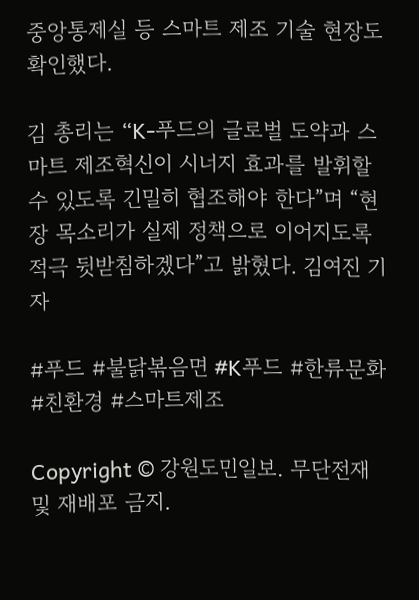중앙통제실 등 스마트 제조 기술 현장도 확인했다.

김 총리는 “K-푸드의 글로벌 도약과 스마트 제조혁신이 시너지 효과를 발휘할 수 있도록 긴밀히 협조해야 한다”며 “현장 목소리가 실제 정책으로 이어지도록 적극 뒷받침하겠다”고 밝혔다. 김여진 기자

#푸드 #불닭볶음면 #K푸드 #한류문화 #친환경 #스마트제조

Copyright © 강원도민일보. 무단전재 및 재배포 금지.